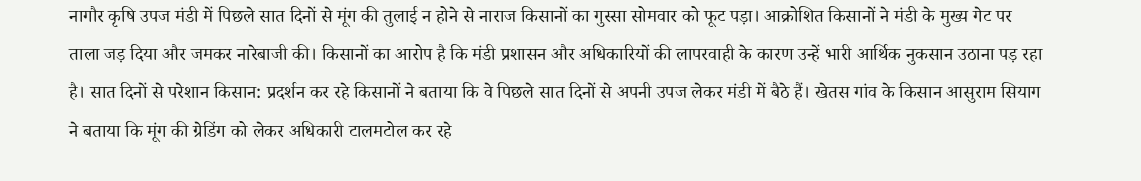नागौर कृषि उपज मंडी में पिछले सात दिनों से मूंग की तुलाई न होने से नाराज किसानों का गुस्सा सोमवार को फूट पड़ा। आक्रोशित किसानों ने मंडी के मुख्य गेट पर ताला जड़ दिया और जमकर नारेबाजी की। किसानों का आरोप है कि मंडी प्रशासन और अधिकारियों की लापरवाही के कारण उन्हें भारी आर्थिक नुकसान उठाना पड़ रहा है। सात दिनों से परेशान किसान: प्रदर्शन कर रहे किसानों ने बताया कि वे पिछले सात दिनों से अपनी उपज लेकर मंडी में बैठे हैं। खेतस गांव के किसान आसुराम सियाग ने बताया कि मूंग की ग्रेडिंग को लेकर अधिकारी टालमटोल कर रहे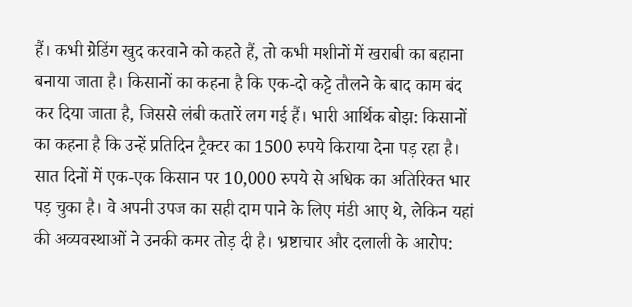हैं। कभी ग्रेडिंग खुद करवाने को कहते हैं, तो कभी मशीनों में खराबी का बहाना बनाया जाता है। किसानों का कहना है कि एक-दो कट्टे तौलने के बाद काम बंद कर दिया जाता है, जिससे लंबी कतारें लग गई हैं। भारी आर्थिक बोझ: किसानों का कहना है कि उन्हें प्रतिदिन ट्रैक्टर का 1500 रुपये किराया देना पड़ रहा है। सात दिनों में एक-एक किसान पर 10,000 रुपये से अधिक का अतिरिक्त भार पड़ चुका है। वे अपनी उपज का सही दाम पाने के लिए मंडी आए थे, लेकिन यहां की अव्यवस्थाओं ने उनकी कमर तोड़ दी है। भ्रष्टाचार और दलाली के आरोप: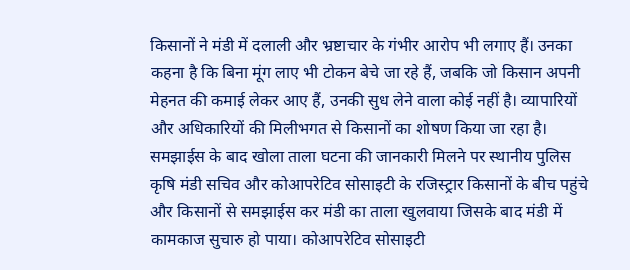किसानों ने मंडी में दलाली और भ्रष्टाचार के गंभीर आरोप भी लगाए हैं। उनका कहना है कि बिना मूंग लाए भी टोकन बेचे जा रहे हैं, जबकि जो किसान अपनी मेहनत की कमाई लेकर आए हैं, उनकी सुध लेने वाला कोई नहीं है। व्यापारियों और अधिकारियों की मिलीभगत से किसानों का शोषण किया जा रहा है। समझाईस के बाद खोला ताला घटना की जानकारी मिलने पर स्थानीय पुलिस कृषि मंडी सचिव और कोआपरेटिव सोसाइटी के रजिस्ट्रार किसानों के बीच पहुंचे और किसानों से समझाईस कर मंडी का ताला खुलवाया जिसके बाद मंडी में कामकाज सुचारु हो पाया। कोआपरेटिव सोसाइटी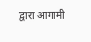द्वारा आगामी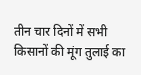तीन चार दिनों में सभी किसानों की मूंग तुलाई का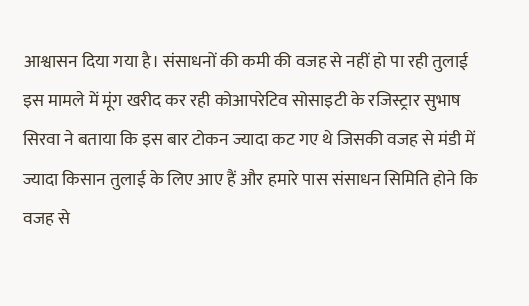आश्वासन दिया गया है। संसाधनों की कमी की वजह से नहीं हो पा रही तुलाई इस मामले में मूंग खरीद कर रही कोआपरेटिव सोसाइटी के रजिस्ट्रार सुभाष सिरवा ने बताया कि इस बार टोकन ज्यादा कट गए थे जिसकी वजह से मंडी में ज्यादा किसान तुलाई के लिए आए हैं और हमारे पास संसाधन सिमिति होने कि वजह से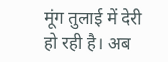मूंग तुलाई में देरी हो रही है। अब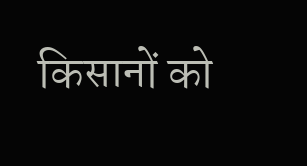किसानों को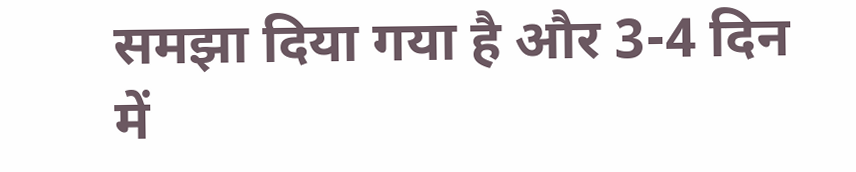समझा दिया गया है और 3-4 दिन में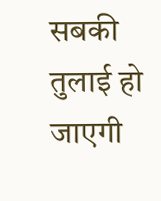सबकी तुलाई हो जाएगी